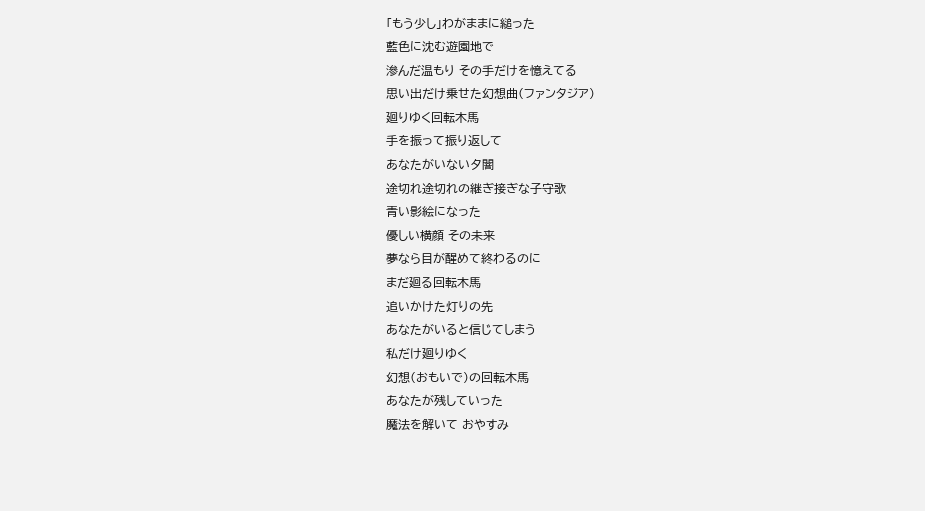「もう少し」わがままに縋った
藍色に沈む遊園地で
滲んだ温もり その手だけを憶えてる
思い出だけ乗せた幻想曲(ファンタジア)
廻りゆく回転木馬
手を振って振り返して
あなたがいない夕闇
途切れ途切れの継ぎ接ぎな子守歌
青い影絵になった
優しい横顔 その未来
夢なら目が醒めて終わるのに
まだ廻る回転木馬
追いかけた灯りの先
あなたがいると信じてしまう
私だけ廻りゆく
幻想(おもいで)の回転木馬
あなたが残していった
魔法を解いて おやすみ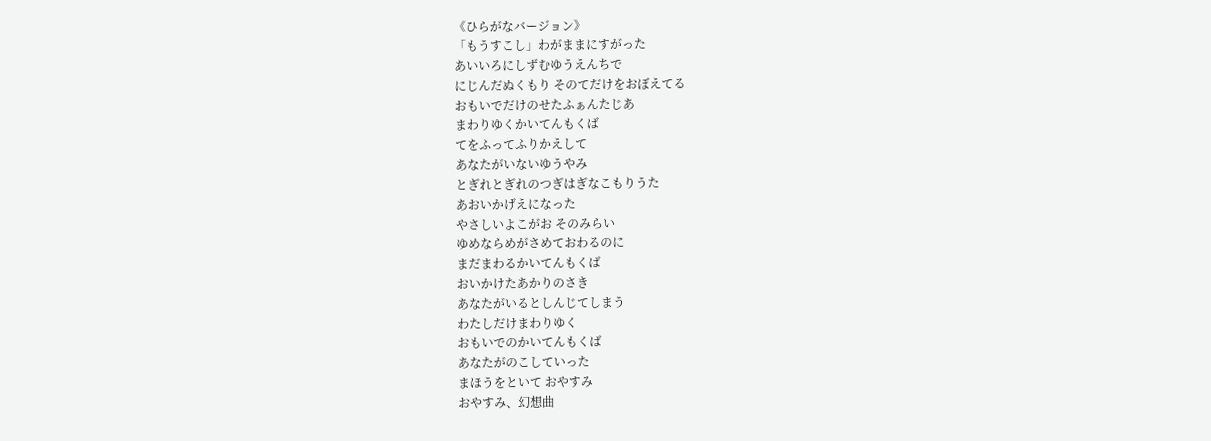《ひらがなバージョン》
「もうすこし」わがままにすがった
あいいろにしずむゆうえんちで
にじんだぬくもり そのてだけをおぼえてる
おもいでだけのせたふぁんたじあ
まわりゆくかいてんもくば
てをふってふりかえして
あなたがいないゆうやみ
とぎれとぎれのつぎはぎなこもりうた
あおいかげえになった
やさしいよこがお そのみらい
ゆめならめがさめておわるのに
まだまわるかいてんもくば
おいかけたあかりのさき
あなたがいるとしんじてしまう
わたしだけまわりゆく
おもいでのかいてんもくば
あなたがのこしていった
まほうをといて おやすみ
おやすみ、幻想曲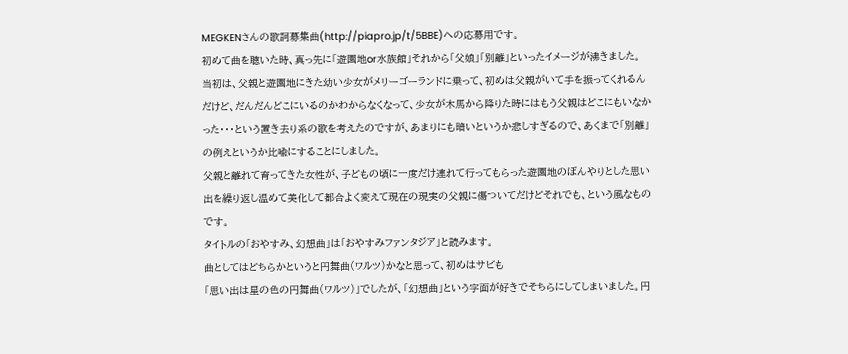MEGKENさんの歌詞募集曲(http://piapro.jp/t/5BBE)への応募用です。
初めて曲を聴いた時、真っ先に「遊園地or水族館」それから「父娘」「別離」といったイメージが沸きました。
当初は、父親と遊園地にきた幼い少女がメリーゴーランドに乗って、初めは父親がいて手を振ってくれるんだけど、だんだんどこにいるのかわからなくなって、少女が木馬から降りた時にはもう父親はどこにもいなかった・・・という置き去り系の歌を考えたのですが、あまりにも暗いというか悲しすぎるので、あくまで「別離」の例えというか比喩にすることにしました。
父親と離れて育ってきた女性が、子どもの頃に一度だけ連れて行ってもらった遊園地のぼんやりとした思い出を繰り返し温めて美化して都合よく変えて現在の現実の父親に傷ついてだけどそれでも、という風なものです。
タイトルの「おやすみ、幻想曲」は「おやすみファンタジア」と読みます。
曲としてはどちらかというと円舞曲(ワルツ)かなと思って、初めはサビも
「思い出は星の色の円舞曲(ワルツ)」でしたが、「幻想曲」という字面が好きでそちらにしてしまいました。円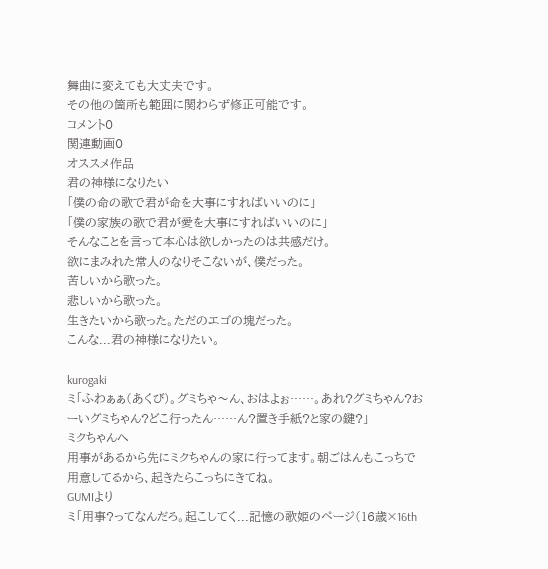舞曲に変えても大丈夫です。
その他の箇所も範囲に関わらず修正可能です。
コメント0
関連動画0
オススメ作品
君の神様になりたい
「僕の命の歌で君が命を大事にすればいいのに」
「僕の家族の歌で君が愛を大事にすればいいのに」
そんなことを言って本心は欲しかったのは共感だけ。
欲にまみれた常人のなりそこないが、僕だった。
苦しいから歌った。
悲しいから歌った。
生きたいから歌った。ただのエゴの塊だった。
こんな...君の神様になりたい。

kurogaki
ミ「ふわぁぁ(あくび)。グミちゃ〜ん、おはよぉ……。あれ?グミちゃん?おーいグミちゃん?どこ行ったん……ん?置き手紙?と家の鍵?」
ミクちゃんへ
用事があるから先にミクちゃんの家に行ってます。朝ごはんもこっちで用意してるから、起きたらこっちにきてね。
GUMIより
ミ「用事?ってなんだろ。起こしてく...記憶の歌姫のページ(16歳×16th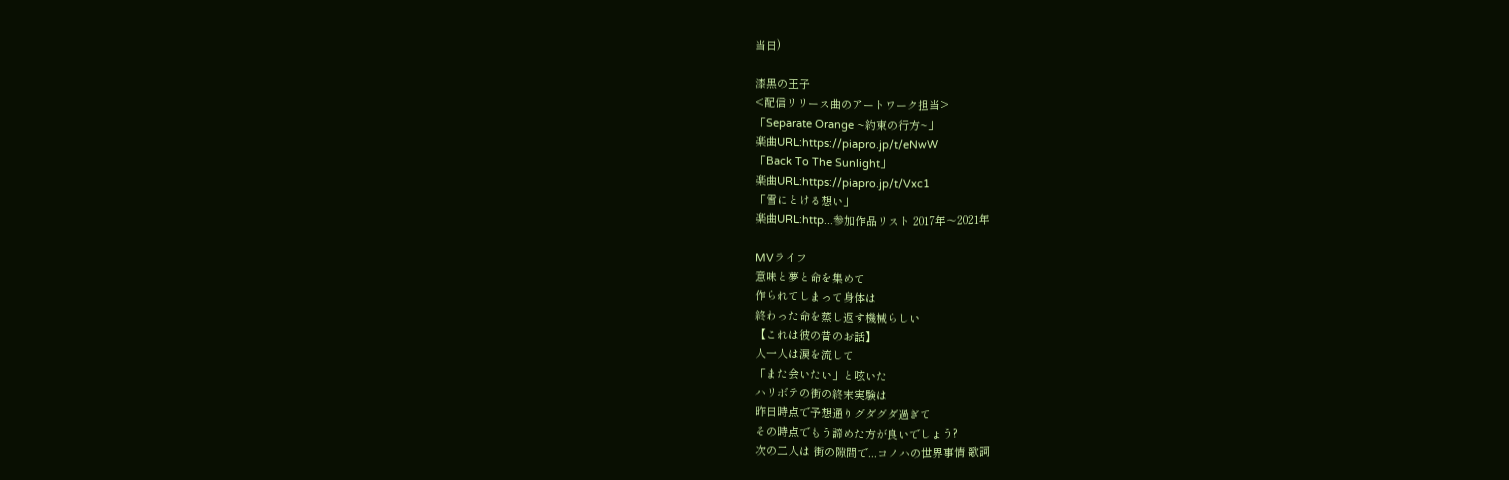当日)

漆黒の王子
<配信リリース曲のアートワーク担当>
「Separate Orange ~約束の行方~」
楽曲URL:https://piapro.jp/t/eNwW
「Back To The Sunlight」
楽曲URL:https://piapro.jp/t/Vxc1
「雪にとける想い」
楽曲URL:http...参加作品リスト 2017年〜2021年

MVライフ
意味と夢と命を集めて
作られてしまって身体は
終わった命を蒸し返す機械らしい
【これは彼の昔のお話】
人一人は涙を流して
「また会いたい」と呟いた
ハリボテの街の終末実験は
昨日時点で予想通りグダグダ過ぎて
その時点でもう諦めた方が良いでしょう?
次の二人は 街の隙間で...コノハの世界事情 歌詞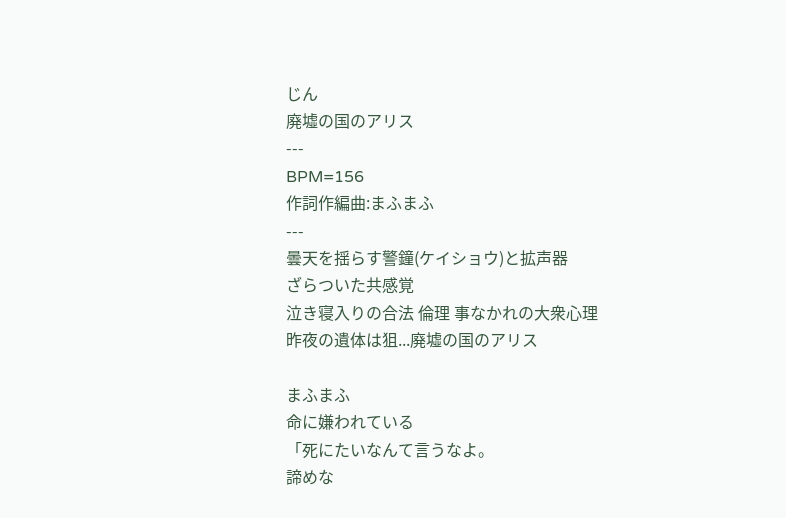じん
廃墟の国のアリス
---
BPM=156
作詞作編曲:まふまふ
---
曇天を揺らす警鐘(ケイショウ)と拡声器
ざらついた共感覚
泣き寝入りの合法 倫理 事なかれの大衆心理
昨夜の遺体は狙...廃墟の国のアリス

まふまふ
命に嫌われている
「死にたいなんて言うなよ。
諦めな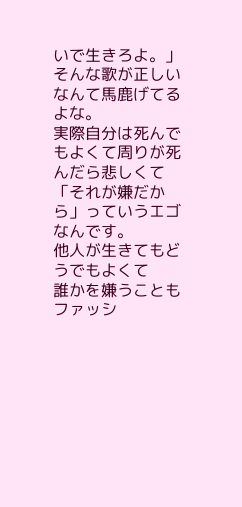いで生きろよ。」
そんな歌が正しいなんて馬鹿げてるよな。
実際自分は死んでもよくて周りが死んだら悲しくて
「それが嫌だから」っていうエゴなんです。
他人が生きてもどうでもよくて
誰かを嫌うこともファッシ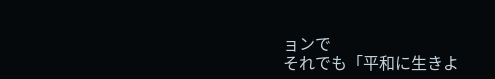ョンで
それでも「平和に生きよ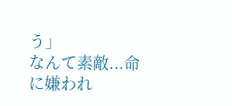う」
なんて素敵...命に嫌われ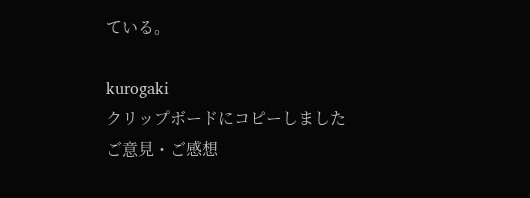ている。

kurogaki
クリップボードにコピーしました
ご意見・ご感想